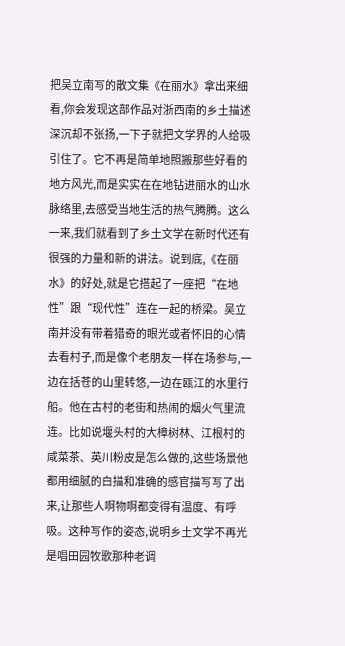把吴立南写的散文集《在丽水》拿出来细看,你会发现这部作品对浙西南的乡土描述深沉却不张扬,一下子就把文学界的人给吸引住了。它不再是简单地照搬那些好看的地方风光,而是实实在在地钻进丽水的山水脉络里,去感受当地生活的热气腾腾。这么一来,我们就看到了乡土文学在新时代还有很强的力量和新的讲法。说到底,《在丽水》的好处,就是它搭起了一座把“在地性”跟“现代性”连在一起的桥梁。吴立南并没有带着猎奇的眼光或者怀旧的心情去看村子,而是像个老朋友一样在场参与,一边在括苍的山里转悠,一边在瓯江的水里行船。他在古村的老街和热闹的烟火气里流连。比如说堰头村的大樟树林、江根村的咸菜茶、英川粉皮是怎么做的,这些场景他都用细腻的白描和准确的感官描写写了出来,让那些人啊物啊都变得有温度、有呼吸。这种写作的姿态,说明乡土文学不再光是唱田园牧歌那种老调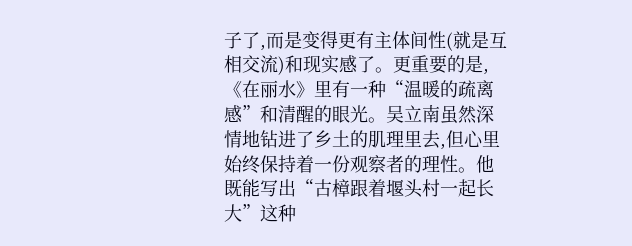子了,而是变得更有主体间性(就是互相交流)和现实感了。更重要的是,《在丽水》里有一种“温暖的疏离感”和清醒的眼光。吴立南虽然深情地钻进了乡土的肌理里去,但心里始终保持着一份观察者的理性。他既能写出“古樟跟着堰头村一起长大”这种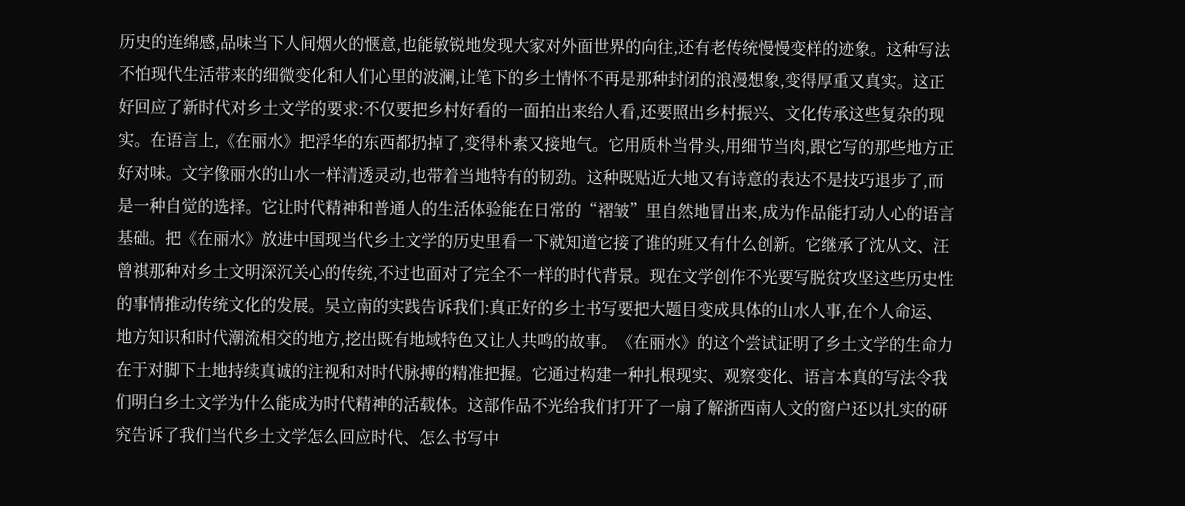历史的连绵感,品味当下人间烟火的惬意,也能敏锐地发现大家对外面世界的向往,还有老传统慢慢变样的迹象。这种写法不怕现代生活带来的细微变化和人们心里的波澜,让笔下的乡土情怀不再是那种封闭的浪漫想象,变得厚重又真实。这正好回应了新时代对乡土文学的要求:不仅要把乡村好看的一面拍出来给人看,还要照出乡村振兴、文化传承这些复杂的现实。在语言上,《在丽水》把浮华的东西都扔掉了,变得朴素又接地气。它用质朴当骨头,用细节当肉,跟它写的那些地方正好对味。文字像丽水的山水一样清透灵动,也带着当地特有的韧劲。这种既贴近大地又有诗意的表达不是技巧退步了,而是一种自觉的选择。它让时代精神和普通人的生活体验能在日常的“褶皱”里自然地冒出来,成为作品能打动人心的语言基础。把《在丽水》放进中国现当代乡土文学的历史里看一下就知道它接了谁的班又有什么创新。它继承了沈从文、汪曾祺那种对乡土文明深沉关心的传统,不过也面对了完全不一样的时代背景。现在文学创作不光要写脱贫攻坚这些历史性的事情推动传统文化的发展。吴立南的实践告诉我们:真正好的乡土书写要把大题目变成具体的山水人事,在个人命运、地方知识和时代潮流相交的地方,挖出既有地域特色又让人共鸣的故事。《在丽水》的这个尝试证明了乡土文学的生命力在于对脚下土地持续真诚的注视和对时代脉搏的精准把握。它通过构建一种扎根现实、观察变化、语言本真的写法令我们明白乡土文学为什么能成为时代精神的活载体。这部作品不光给我们打开了一扇了解浙西南人文的窗户还以扎实的研究告诉了我们当代乡土文学怎么回应时代、怎么书写中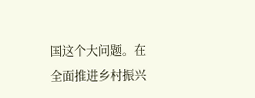国这个大问题。在全面推进乡村振兴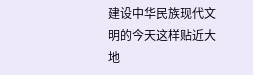建设中华民族现代文明的今天这样贴近大地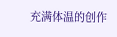充满体温的创作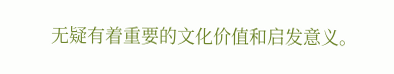无疑有着重要的文化价值和启发意义。